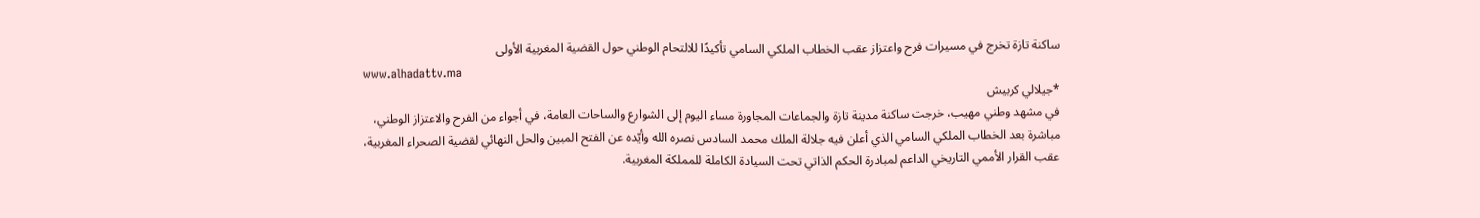ساكنة تازة تخرج في مسيرات فرح واعتزاز عقب الخطاب الملكي السامي تأكيدًا للالتحام الوطني حول القضية المغربية الأولى
www.alhadattv.ma
*جيلالي كربيش
في مشهد وطني مهيب، خرجت ساكنة مدينة تازة والجماعات المجاورة مساء اليوم إلى الشوارع والساحات العامة، في أجواء من الفرح والاعتزاز الوطني، مباشرة بعد الخطاب الملكي السامي الذي أعلن فيه جلالة الملك محمد السادس نصره الله وأيّده عن الفتح المبين والحل النهائي لقضية الصحراء المغربية، عقب القرار الأممي التاريخي الداعم لمبادرة الحكم الذاتي تحت السيادة الكاملة للمملكة المغربية.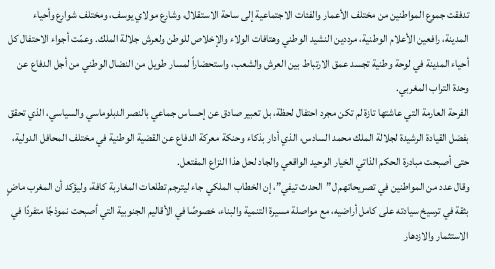تدفقت جموع المواطنين من مختلف الأعمار والفئات الاجتماعية إلى ساحة الاستقلال، وشارع مولاي يوسف، ومختلف شوارع وأحياء المدينة، رافعين الأعلام الوطنية، مرددين النشيد الوطني وهتافات الولاء والإخلاص للوطن ولعرش جلالة الملك. وعمّت أجواء الاحتفال كل أحياء المدينة في لوحة وطنية تجسد عمق الارتباط بين العرش والشعب، واستحضاراً لمسار طويل من النضال الوطني من أجل الدفاع عن وحدة التراب المغربي.
الفرحة العارمة التي عاشتها تازة لم تكن مجرد احتفال لحظة، بل تعبير صادق عن إحساس جماعي بالنصر الدبلوماسي والسياسي، الذي تحقق بفضل القيادة الرشيدة لجلالة الملك محمد السادس، الذي أدار بذكاء وحنكة معركة الدفاع عن القضية الوطنية في مختلف المحافل الدولية، حتى أصبحت مبادرة الحكم الذاتي الخيار الوحيد الواقعي والجاد لحل هذا النزاع المفتعل.
وقال عدد من المواطنين في تصريحاتهم ل”الحدث تيفي”، إن الخطاب الملكي جاء ليترجم تطلعات المغاربة كافة، وليؤكد أن المغرب ماضٍ بثقة في ترسيخ سيادته على كامل أراضيه، مع مواصلة مسيرة التنمية والبناء، خصوصًا في الأقاليم الجنوبية التي أصبحت نموذجًا متفردًا في الاستثمار والازدهار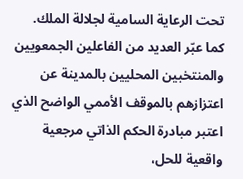تحت الرعاية السامية لجلالة الملك.
كما عبّر العديد من الفاعلين الجمعويين والمنتخبين المحليين بالمدينة عن اعتزازهم بالموقف الأممي الواضح الذي اعتبر مبادرة الحكم الذاتي مرجعية واقعية للحل،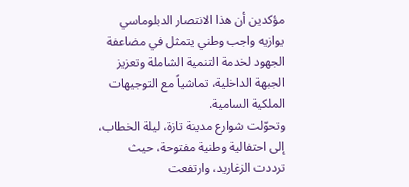مؤكدين أن هذا الانتصار الدبلوماسي يوازيه واجب وطني يتمثل في مضاعفة الجهود لخدمة التنمية الشاملة وتعزيز الجبهة الداخلية، تماشياً مع التوجيهات الملكية السامية.
وتحوّلت شوارع مدينة تازة، ليلة الخطاب، إلى احتفالية وطنية مفتوحة، حيث ترددت الزغاريد، وارتفعت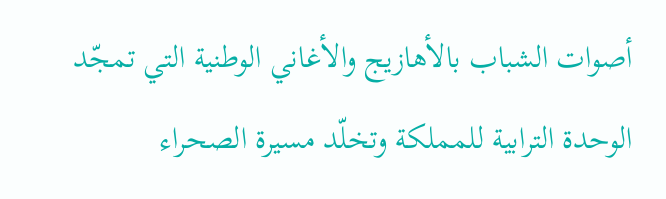أصوات الشباب بالأهازيج والأغاني الوطنية التي تمجّد الوحدة الترابية للمملكة وتخلّد مسيرة الصحراء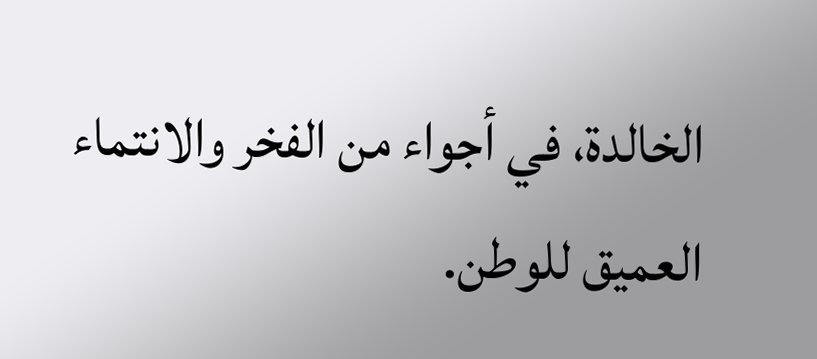الخالدة، في أجواء من الفخر والانتماء العميق للوطن.